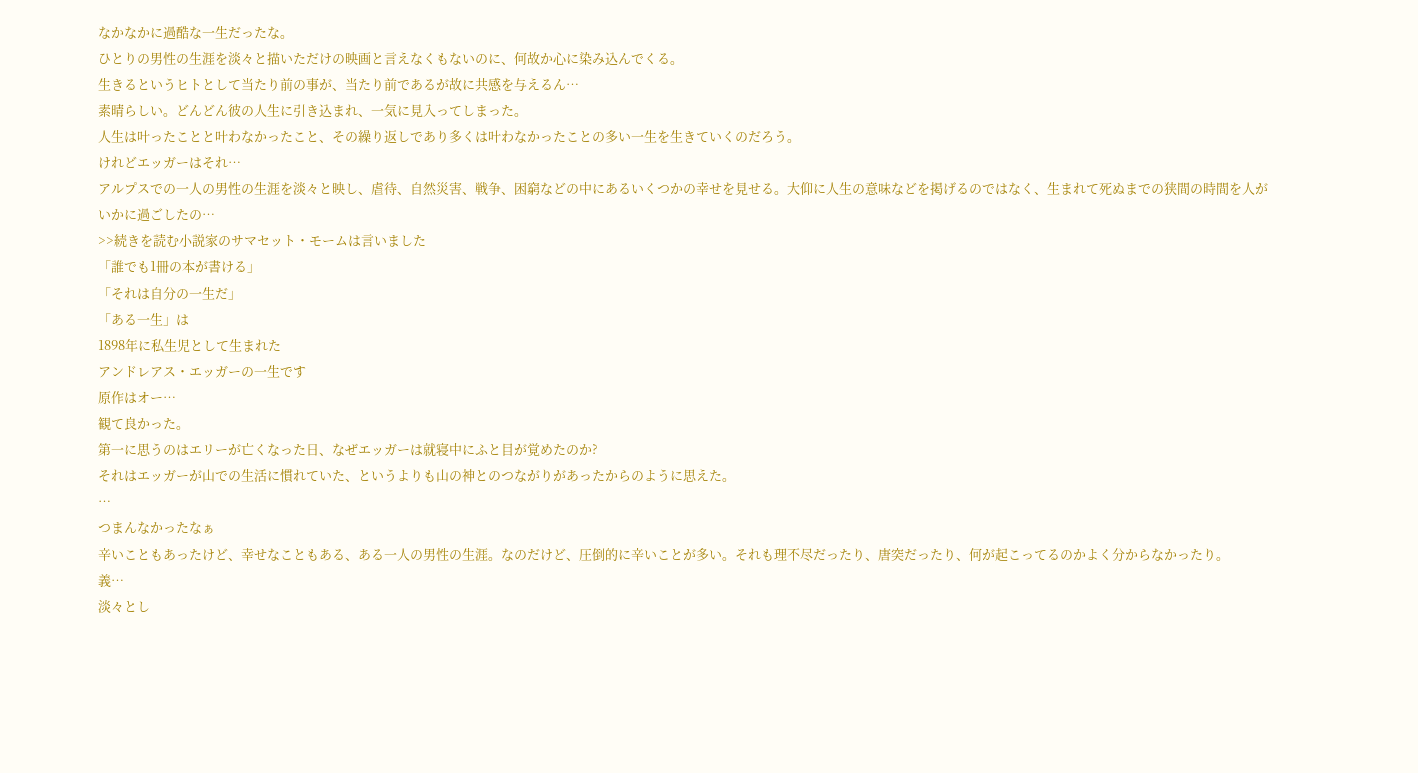なかなかに過酷な一生だったな。
ひとりの男性の生涯を淡々と描いただけの映画と言えなくもないのに、何故か心に染み込んでくる。
生きるというヒトとして当たり前の事が、当たり前であるが故に共感を与えるん…
素晴らしい。どんどん彼の人生に引き込まれ、一気に見入ってしまった。
人生は叶ったことと叶わなかったこと、その繰り返しであり多くは叶わなかったことの多い一生を生きていくのだろう。
けれどエッガーはそれ…
アルプスでの一人の男性の生涯を淡々と映し、虐待、自然災害、戦争、困窮などの中にあるいくつかの幸せを見せる。大仰に人生の意味などを掲げるのではなく、生まれて死ぬまでの狭間の時間を人がいかに過ごしたの…
>>続きを読む小説家のサマセット・モームは言いました
「誰でも1冊の本が書ける」
「それは自分の一生だ」
「ある一生」は
1898年に私生児として生まれた
アンドレアス・エッガーの一生です
原作はオー…
観て良かった。
第一に思うのはエリーが亡くなった日、なぜエッガーは就寝中にふと目が覚めたのか?
それはエッガーが山での生活に慣れていた、というよりも山の神とのつながりがあったからのように思えた。
…
つまんなかったなぁ
辛いこともあったけど、幸せなこともある、ある一人の男性の生涯。なのだけど、圧倒的に辛いことが多い。それも理不尽だったり、唐突だったり、何が起こってるのかよく分からなかったり。
義…
淡々とし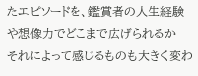たエピソードを、鑑賞者の人生経験や想像力でどこまで広げられるか
それによって感じるものも大きく変わ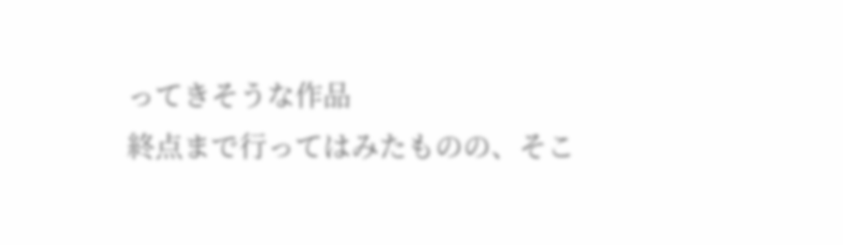ってきそうな作品
終点まで行ってはみたものの、そこ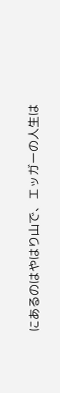にあるのはやはり山で、エッガーの人生は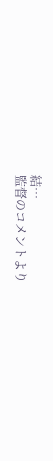結…
監督のコメントより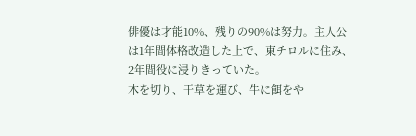俳優は才能10%、残りの90%は努力。主人公は1年間体格改造した上で、東チロルに住み、2年間役に浸りきっていた。
木を切り、干草を運び、牛に餌をや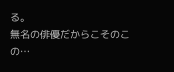る。
無名の俳優だからこそのこの…